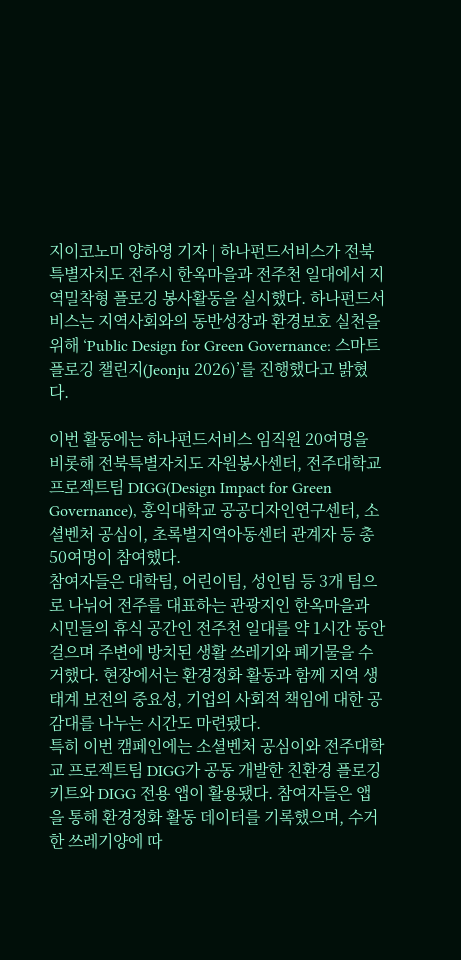지이코노미 양하영 기자 | 하나펀드서비스가 전북특별자치도 전주시 한옥마을과 전주천 일대에서 지역밀착형 플로깅 봉사활동을 실시했다. 하나펀드서비스는 지역사회와의 동반성장과 환경보호 실천을 위해 ‘Public Design for Green Governance: 스마트 플로깅 챌린지(Jeonju 2026)’를 진행했다고 밝혔다.

이번 활동에는 하나펀드서비스 임직원 20여명을 비롯해 전북특별자치도 자원봉사센터, 전주대학교 프로젝트팀 DIGG(Design Impact for Green Governance), 홍익대학교 공공디자인연구센터, 소셜벤처 공심이, 초록별지역아동센터 관계자 등 총 50여명이 참여했다.
참여자들은 대학팀, 어린이팀, 성인팀 등 3개 팀으로 나뉘어 전주를 대표하는 관광지인 한옥마을과 시민들의 휴식 공간인 전주천 일대를 약 1시간 동안 걸으며 주변에 방치된 생활 쓰레기와 폐기물을 수거했다. 현장에서는 환경정화 활동과 함께 지역 생태계 보전의 중요성, 기업의 사회적 책임에 대한 공감대를 나누는 시간도 마련됐다.
특히 이번 캠페인에는 소셜벤처 공심이와 전주대학교 프로젝트팀 DIGG가 공동 개발한 친환경 플로깅 키트와 DIGG 전용 앱이 활용됐다. 참여자들은 앱을 통해 환경정화 활동 데이터를 기록했으며, 수거한 쓰레기양에 따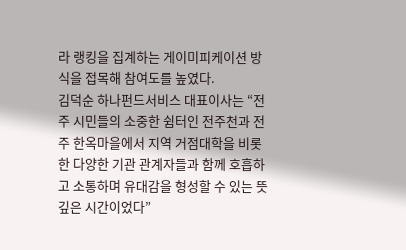라 랭킹을 집계하는 게이미피케이션 방식을 접목해 참여도를 높였다.
김덕순 하나펀드서비스 대표이사는 “전주 시민들의 소중한 쉼터인 전주천과 전주 한옥마을에서 지역 거점대학을 비롯한 다양한 기관 관계자들과 함께 호흡하고 소통하며 유대감을 형성할 수 있는 뜻깊은 시간이었다”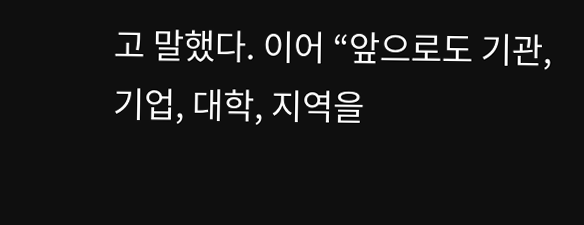고 말했다. 이어 “앞으로도 기관, 기업, 대학, 지역을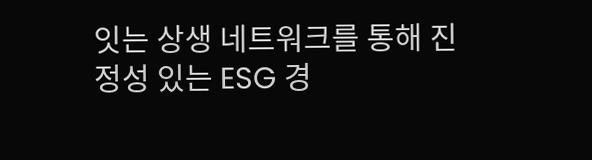잇는 상생 네트워크를 통해 진정성 있는 ESG 경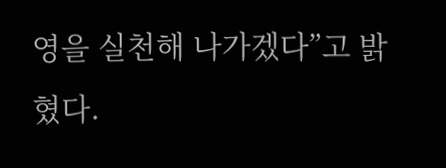영을 실천해 나가겠다”고 밝혔다.